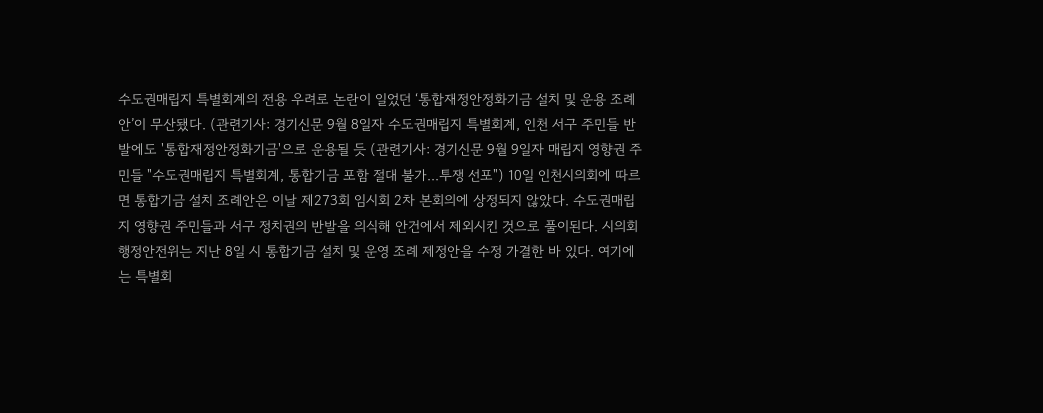수도권매립지 특별회계의 전용 우려로 논란이 일었던 ‘통합재정안정화기금 설치 및 운용 조례안’이 무산됐다. (관련기사: 경기신문 9월 8일자 수도권매립지 특별회계, 인천 서구 주민들 반발에도 '통합재정안정화기금'으로 운용될 듯 (관련기사: 경기신문 9월 9일자 매립지 영향권 주민들 "수도권매립지 특별회계, 통합기금 포함 절대 불가...투쟁 선포") 10일 인천시의회에 따르면 통합기금 설치 조례안은 이날 제273회 임시회 2차 본회의에 상정되지 않았다. 수도권매립지 영향권 주민들과 서구 정치권의 반발을 의식해 안건에서 제외시킨 것으로 풀이된다. 시의회 행정안전위는 지난 8일 시 통합기금 설치 및 운영 조례 제정안을 수정 가결한 바 있다. 여기에는 특별회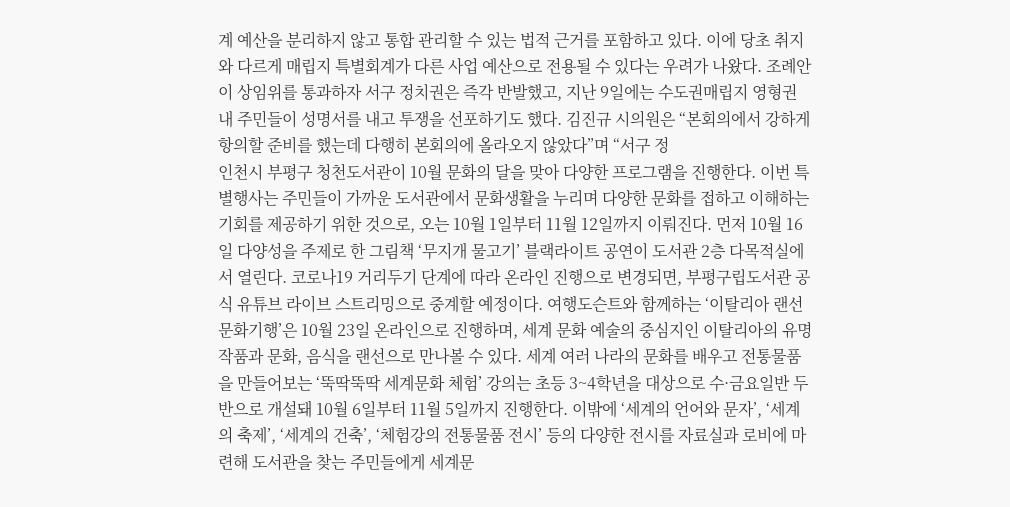계 예산을 분리하지 않고 통합 관리할 수 있는 법적 근거를 포함하고 있다. 이에 당초 취지와 다르게 매립지 특별회계가 다른 사업 예산으로 전용될 수 있다는 우려가 나왔다. 조례안이 상임위를 통과하자 서구 정치권은 즉각 반발했고, 지난 9일에는 수도권매립지 영형권 내 주민들이 성명서를 내고 투쟁을 선포하기도 했다. 김진규 시의원은 “본회의에서 강하게 항의할 준비를 했는데 다행히 본회의에 올라오지 않았다”며 “서구 정
인천시 부평구 청천도서관이 10월 문화의 달을 맞아 다양한 프로그램을 진행한다. 이번 특별행사는 주민들이 가까운 도서관에서 문화생활을 누리며 다양한 문화를 접하고 이해하는 기회를 제공하기 위한 것으로, 오는 10월 1일부터 11월 12일까지 이뤄진다. 먼저 10월 16일 다양성을 주제로 한 그림책 ‘무지개 물고기’ 블랙라이트 공연이 도서관 2층 다목적실에서 열린다. 코로나19 거리두기 단계에 따라 온라인 진행으로 변경되면, 부평구립도서관 공식 유튜브 라이브 스트리밍으로 중계할 예정이다. 여행도슨트와 함께하는 ‘이탈리아 랜선 문화기행’은 10월 23일 온라인으로 진행하며, 세계 문화 예술의 중심지인 이탈리아의 유명작품과 문화, 음식을 랜선으로 만나볼 수 있다. 세계 여러 나라의 문화를 배우고 전통물품을 만들어보는 ‘뚝딱뚝딱 세계문화 체험’ 강의는 초등 3~4학년을 대상으로 수·금요일반 두 반으로 개설돼 10월 6일부터 11월 5일까지 진행한다. 이밖에 ‘세계의 언어와 문자’, ‘세계의 축제’, ‘세계의 건축’, ‘체험강의 전통물품 전시’ 등의 다양한 전시를 자료실과 로비에 마련해 도서관을 찾는 주민들에게 세계문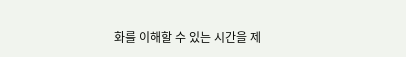화를 이해할 수 있는 시간을 제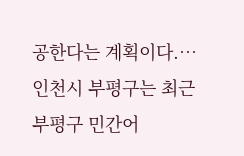공한다는 계획이다.…
인천시 부평구는 최근 부평구 민간어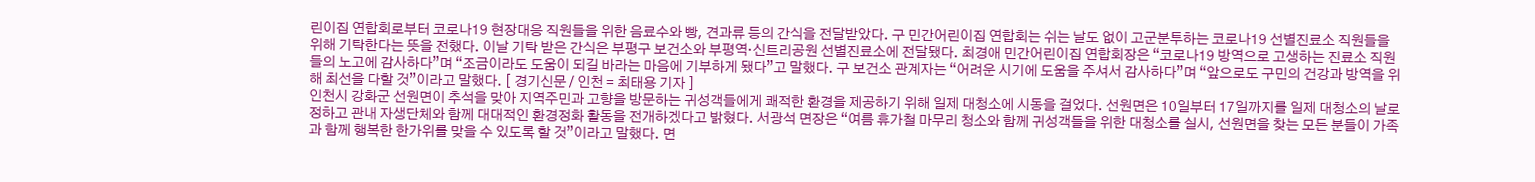린이집 연합회로부터 코로나19 현장대응 직원들을 위한 음료수와 빵, 견과류 등의 간식을 전달받았다. 구 민간어린이집 연합회는 쉬는 날도 없이 고군분투하는 코로나19 선별진료소 직원들을 위해 기탁한다는 뜻을 전했다. 이날 기탁 받은 간식은 부평구 보건소와 부평역·신트리공원 선별진료소에 전달됐다. 최경애 민간어린이집 연합회장은 “코로나19 방역으로 고생하는 진료소 직원들의 노고에 감사하다”며 “조금이라도 도움이 되길 바라는 마음에 기부하게 됐다”고 말했다. 구 보건소 관계자는 “어려운 시기에 도움을 주셔서 감사하다”며 “앞으로도 구민의 건강과 방역을 위해 최선을 다할 것”이라고 말했다. [ 경기신문 / 인천 = 최태용 기자 ]
인천시 강화군 선원면이 추석을 맞아 지역주민과 고향을 방문하는 귀성객들에게 쾌적한 환경을 제공하기 위해 일제 대청소에 시동을 걸었다. 선원면은 10일부터 17일까지를 일제 대청소의 날로 정하고 관내 자생단체와 함께 대대적인 환경정화 활동을 전개하겠다고 밝혔다. 서광석 면장은 “여름 휴가철 마무리 청소와 함께 귀성객들을 위한 대청소를 실시, 선원면을 찾는 모든 분들이 가족과 함께 행복한 한가위를 맞을 수 있도록 할 것”이라고 말했다. 면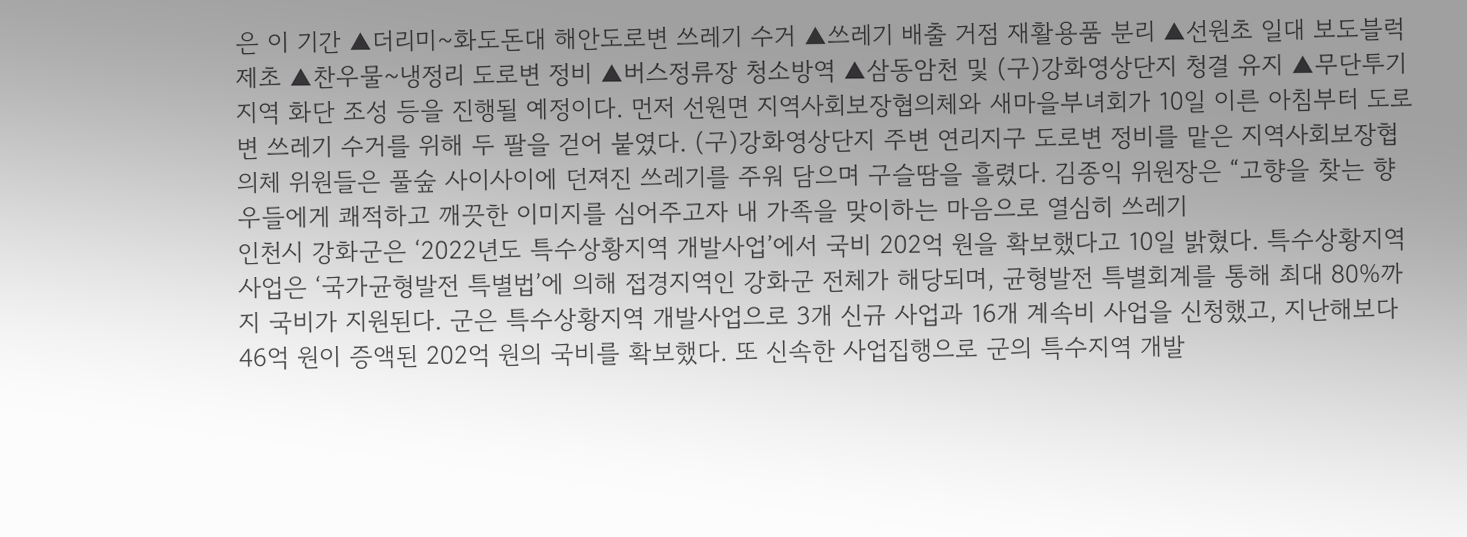은 이 기간 ▲더리미~화도돈대 해안도로변 쓰레기 수거 ▲쓰레기 배출 거점 재활용품 분리 ▲선원초 일대 보도블럭 제초 ▲찬우물~냉정리 도로변 정비 ▲버스정류장 청소방역 ▲삼동암천 및 (구)강화영상단지 청결 유지 ▲무단투기지역 화단 조성 등을 진행될 예정이다. 먼저 선원면 지역사회보장협의체와 새마을부녀회가 10일 이른 아침부터 도로변 쓰레기 수거를 위해 두 팔을 걷어 붙였다. (구)강화영상단지 주변 연리지구 도로변 정비를 맡은 지역사회보장협의체 위원들은 풀숲 사이사이에 던져진 쓰레기를 주워 담으며 구슬땀을 흘렸다. 김종익 위원장은 “고향을 찾는 향우들에게 쾌적하고 깨끗한 이미지를 심어주고자 내 가족을 맞이하는 마음으로 열심히 쓰레기
인천시 강화군은 ‘2022년도 특수상황지역 개발사업’에서 국비 202억 원을 확보했다고 10일 밝혔다. 특수상황지역사업은 ‘국가균형발전 특별법’에 의해 접경지역인 강화군 전체가 해당되며, 균형발전 특별회계를 통해 최대 80%까지 국비가 지원된다. 군은 특수상황지역 개발사업으로 3개 신규 사업과 16개 계속비 사업을 신청했고, 지난해보다 46억 원이 증액된 202억 원의 국비를 확보했다. 또 신속한 사업집행으로 군의 특수지역 개발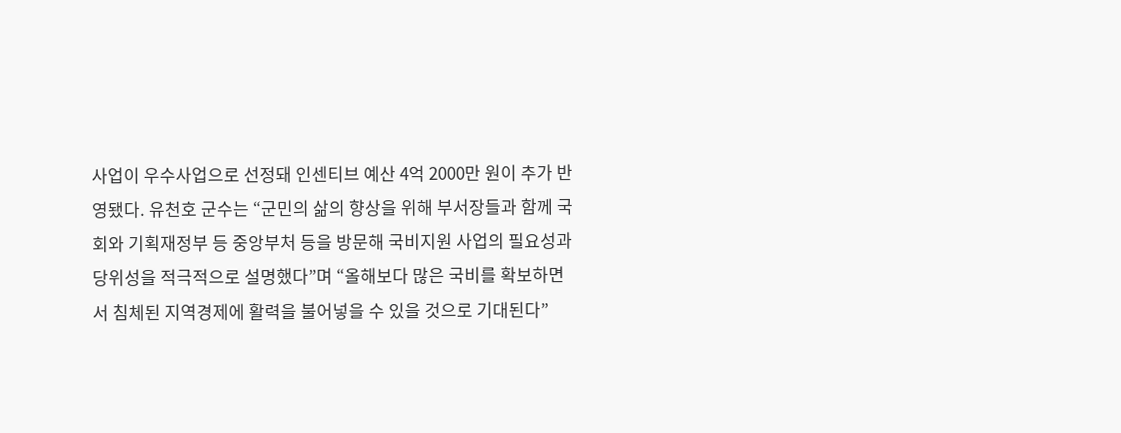사업이 우수사업으로 선정돼 인센티브 예산 4억 2000만 원이 추가 반영됐다. 유천호 군수는 “군민의 삶의 향상을 위해 부서장들과 함께 국회와 기획재정부 등 중앙부처 등을 방문해 국비지원 사업의 필요성과 당위성을 적극적으로 설명했다”며 “올해보다 많은 국비를 확보하면서 침체된 지역경제에 활력을 불어넣을 수 있을 것으로 기대된다”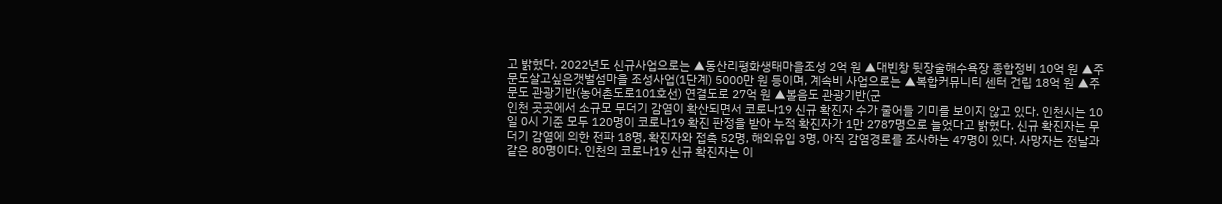고 밝혔다. 2022년도 신규사업으로는 ▲동산리평화생태마을조성 2억 원 ▲대빈창 뒷장술해수욕장 종합정비 10억 원 ▲주문도살고싶은갯벌섬마을 조성사업(1단계) 5000만 원 등이며, 계속비 사업으로는 ▲복합커뮤니티 센터 건립 18억 원 ▲주문도 관광기반(농어촌도로101호선) 연결도로 27억 원 ▲볼음도 관광기반(군
인천 곳곳에서 소규모 무더기 감염이 확산되면서 코로나19 신규 확진자 수가 줄어들 기미를 보이지 않고 있다. 인천시는 10일 0시 기준 모두 120명이 코로나19 확진 판정을 받아 누적 확진자가 1만 2787명으로 늘었다고 밝혔다. 신규 확진자는 무더기 감염에 의한 전파 18명, 확진자와 접촉 52명, 해외유입 3명, 아직 감염경로를 조사하는 47명이 있다. 사망자는 전날과 같은 80명이다. 인천의 코로나19 신규 확진자는 이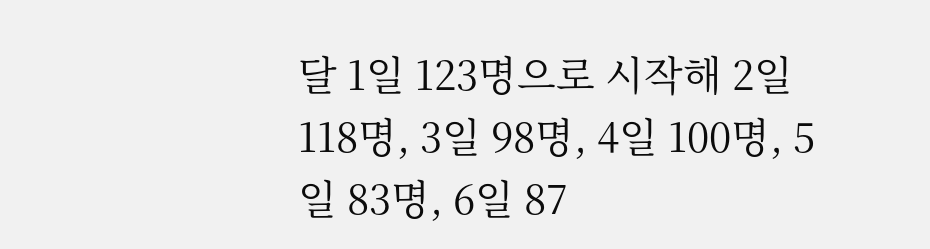달 1일 123명으로 시작해 2일 118명, 3일 98명, 4일 100명, 5일 83명, 6일 87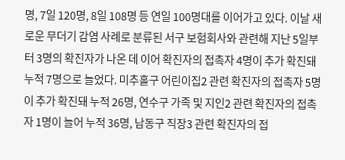명, 7일 120명, 8일 108명 등 연일 100명대를 이어가고 있다. 이날 새로운 무더기 감염 사례로 분류된 서구 보험회사와 관련해 지난 5일부터 3명의 확진자가 나온 데 이어 확진자의 접촉자 4명이 추가 확진돼 누적 7명으로 늘었다. 미추홀구 어린이집2 관련 확진자의 접촉자 5명이 추가 확진돼 누적 26명, 연수구 가족 및 지인2 관련 확진자의 접촉자 1명이 늘어 누적 36명, 남동구 직장3 관련 확진자의 접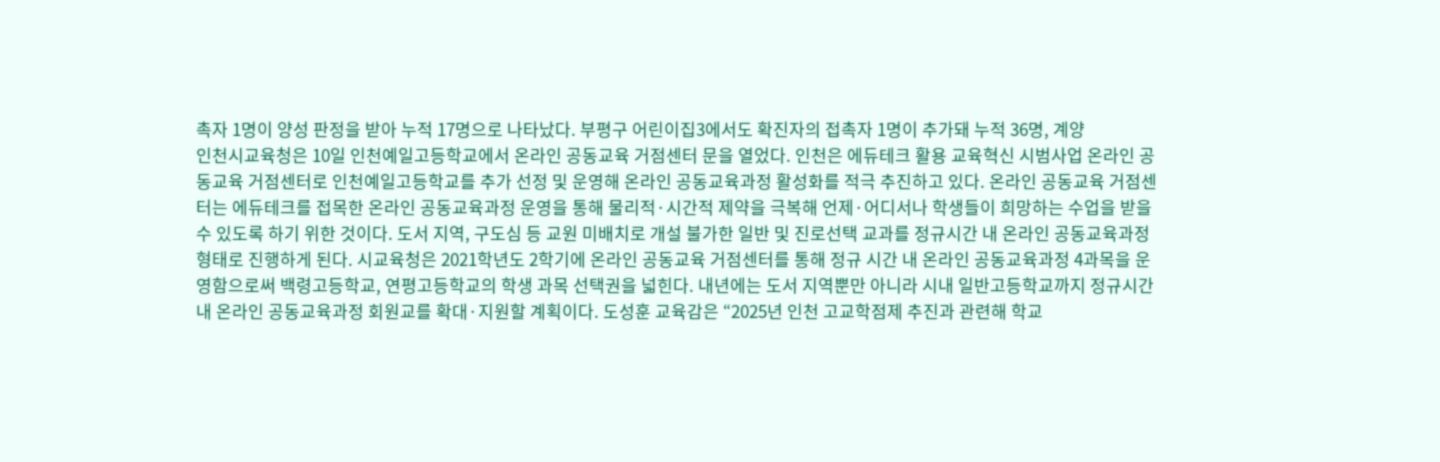촉자 1명이 양성 판정을 받아 누적 17명으로 나타났다. 부평구 어린이집3에서도 확진자의 접촉자 1명이 추가돼 누적 36명, 계양
인천시교육청은 10일 인천예일고등학교에서 온라인 공동교육 거점센터 문을 열었다. 인천은 에듀테크 활용 교육혁신 시범사업 온라인 공동교육 거점센터로 인천예일고등학교를 추가 선정 및 운영해 온라인 공동교육과정 활성화를 적극 추진하고 있다. 온라인 공동교육 거점센터는 에듀테크를 접목한 온라인 공동교육과정 운영을 통해 물리적·시간적 제약을 극복해 언제·어디서나 학생들이 희망하는 수업을 받을 수 있도록 하기 위한 것이다. 도서 지역, 구도심 등 교원 미배치로 개설 불가한 일반 및 진로선택 교과를 정규시간 내 온라인 공동교육과정 형태로 진행하게 된다. 시교육청은 2021학년도 2학기에 온라인 공동교육 거점센터를 통해 정규 시간 내 온라인 공동교육과정 4과목을 운영함으로써 백령고등학교, 연평고등학교의 학생 과목 선택권을 넓힌다. 내년에는 도서 지역뿐만 아니라 시내 일반고등학교까지 정규시간 내 온라인 공동교육과정 회원교를 확대·지원할 계획이다. 도성훈 교육감은 “2025년 인천 고교학점제 추진과 관련해 학교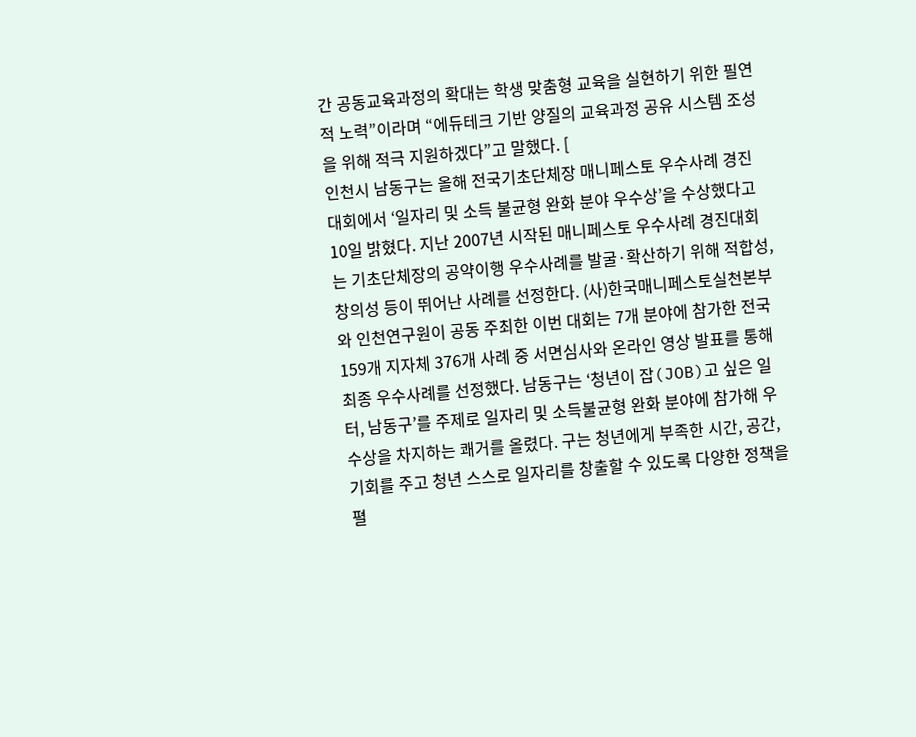간 공동교육과정의 확대는 학생 맞춤형 교육을 실현하기 위한 필연적 노력”이라며 “에듀테크 기반 양질의 교육과정 공유 시스템 조성을 위해 적극 지원하겠다”고 말했다. [
인천시 남동구는 올해 전국기초단체장 매니페스토 우수사례 경진대회에서 ‘일자리 및 소득 불균형 완화 분야 우수상’을 수상했다고 10일 밝혔다. 지난 2007년 시작된 매니페스토 우수사례 경진대회는 기초단체장의 공약이행 우수사례를 발굴·확산하기 위해 적합성, 창의성 등이 뛰어난 사례를 선정한다. (사)한국매니페스토실천본부와 인천연구원이 공동 주최한 이번 대회는 7개 분야에 참가한 전국 159개 지자체 376개 사례 중 서면심사와 온라인 영상 발표를 통해 최종 우수사례를 선정했다. 남동구는 ‘청년이 잡(JOB)고 싶은 일터, 남동구’를 주제로 일자리 및 소득불균형 완화 분야에 참가해 우수상을 차지하는 쾌거를 올렸다. 구는 청년에게 부족한 시간, 공간, 기회를 주고 청년 스스로 일자리를 창출할 수 있도록 다양한 정책을 펼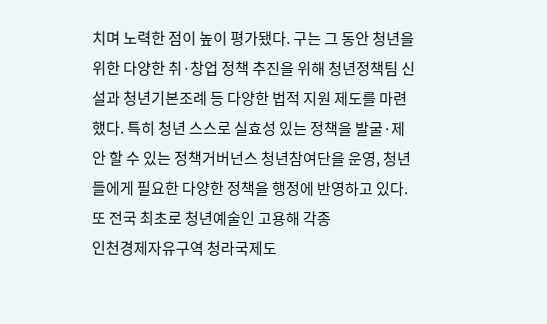치며 노력한 점이 높이 평가됐다. 구는 그 동안 청년을 위한 다양한 취·창업 정책 추진을 위해 청년정책팀 신설과 청년기본조례 등 다양한 법적 지원 제도를 마련했다. 특히 청년 스스로 실효성 있는 정책을 발굴·제안 할 수 있는 정책거버넌스 청년참여단을 운영, 청년들에게 필요한 다양한 정책을 행정에 반영하고 있다. 또 전국 최초로 청년예술인 고용해 각종
인천경제자유구역 청라국제도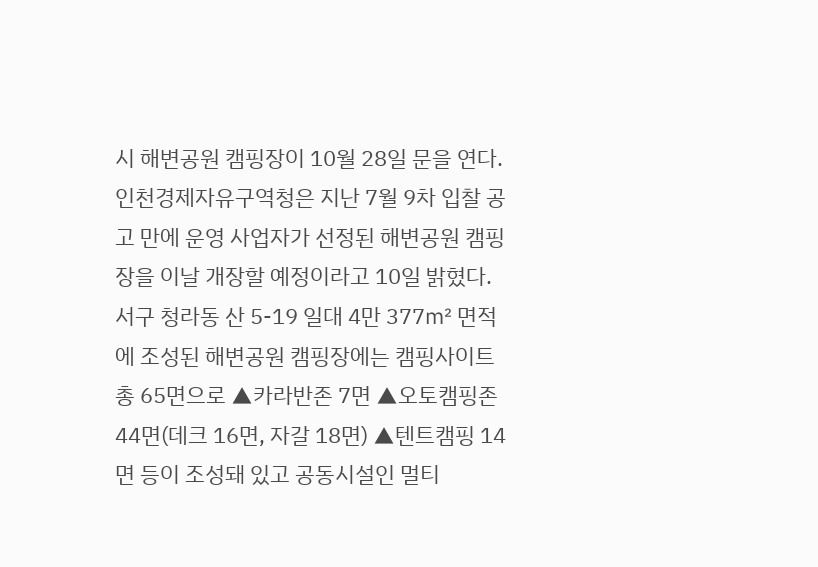시 해변공원 캠핑장이 10월 28일 문을 연다. 인천경제자유구역청은 지난 7월 9차 입찰 공고 만에 운영 사업자가 선정된 해변공원 캠핑장을 이날 개장할 예정이라고 10일 밝혔다. 서구 청라동 산 5-19 일대 4만 377㎡ 면적에 조성된 해변공원 캠핑장에는 캠핑사이트 총 65면으로 ▲카라반존 7면 ▲오토캠핑존 44면(데크 16면, 자갈 18면) ▲텐트캠핑 14면 등이 조성돼 있고 공동시설인 멀티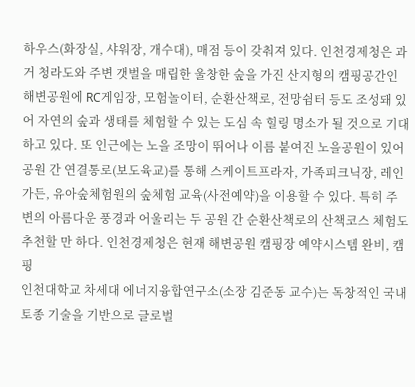하우스(화장실, 샤워장, 개수대), 매점 등이 갖춰져 있다. 인천경제청은 과거 청라도와 주변 갯벌을 매립한 울창한 숲을 가진 산지형의 캠핑공간인 해변공원에 RC게임장, 모험놀이터, 순환산책로, 전망쉼터 등도 조성돼 있어 자연의 숲과 생태를 체험할 수 있는 도심 속 힐링 명소가 될 것으로 기대하고 있다. 또 인근에는 노을 조망이 뛰어나 이름 붙여진 노을공원이 있어 공원 간 연결통로(보도육교)를 통해 스케이트프라자, 가족피크닉장, 레인가든, 유아숲체험원의 숲체험 교육(사전예약)을 이용할 수 있다. 특히 주변의 아름다운 풍경과 어울리는 두 공원 간 순환산책로의 산책코스 체험도 추천할 만 하다. 인천경제청은 현재 해변공원 캠핑장 예약시스템 완비, 캠핑
인천대학교 차세대 에너지융합연구소(소장 김준동 교수)는 독창적인 국내 토종 기술을 기반으로 글로벌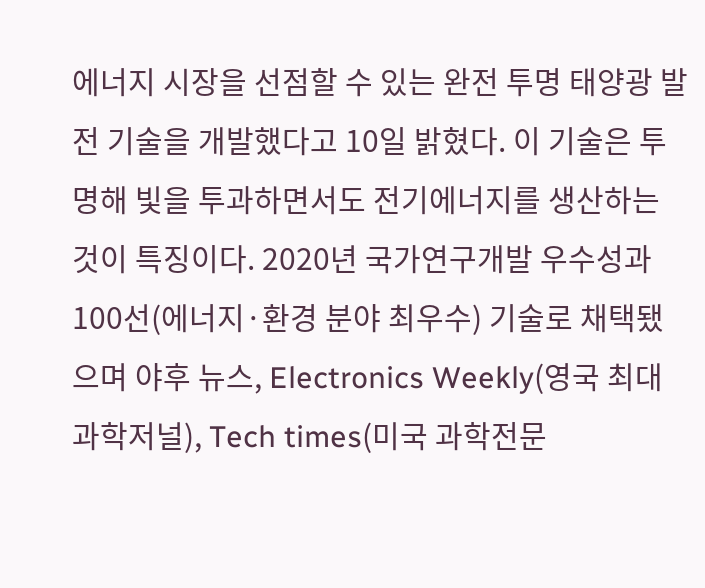에너지 시장을 선점할 수 있는 완전 투명 태양광 발전 기술을 개발했다고 10일 밝혔다. 이 기술은 투명해 빛을 투과하면서도 전기에너지를 생산하는 것이 특징이다. 2020년 국가연구개발 우수성과 100선(에너지·환경 분야 최우수) 기술로 채택됐으며 야후 뉴스, Electronics Weekly(영국 최대 과학저널), Tech times(미국 과학전문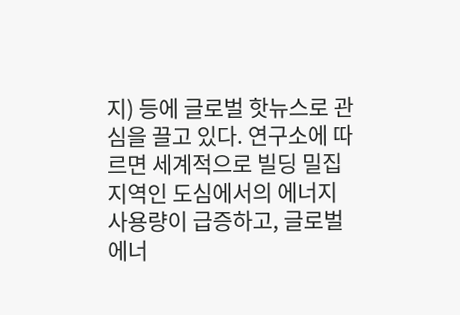지) 등에 글로벌 핫뉴스로 관심을 끌고 있다. 연구소에 따르면 세계적으로 빌딩 밀집지역인 도심에서의 에너지 사용량이 급증하고, 글로벌 에너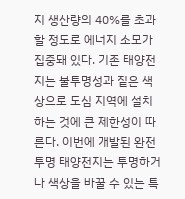지 생산량의 40%를 초과할 정도로 에너지 소모가 집중돼 있다. 기존 태양전지는 불투명성과 짙은 색상으로 도심 지역에 설치하는 것에 큰 제한성이 따른다. 이번에 개발된 완전 투명 태양전지는 투명하거나 색상을 바꿀 수 있는 특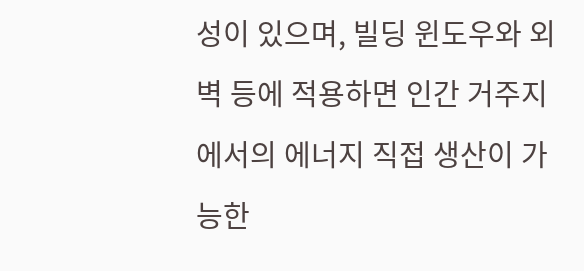성이 있으며, 빌딩 윈도우와 외벽 등에 적용하면 인간 거주지에서의 에너지 직접 생산이 가능한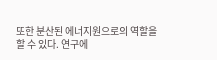또한 분산된 에너지원으로의 역할을 할 수 있다. 연구에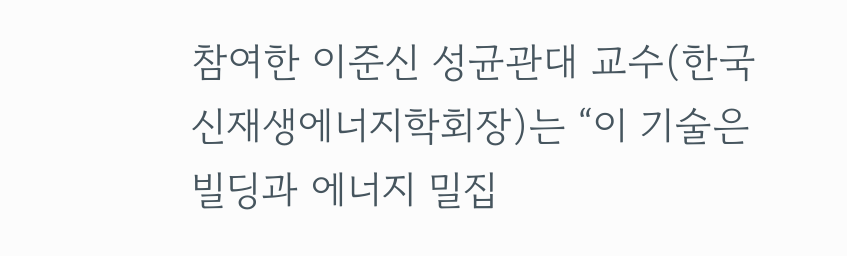참여한 이준신 성균관대 교수(한국신재생에너지학회장)는 “이 기술은 빌딩과 에너지 밀집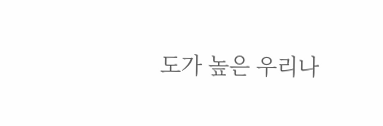도가 높은 우리나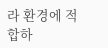라 환경에 적합하